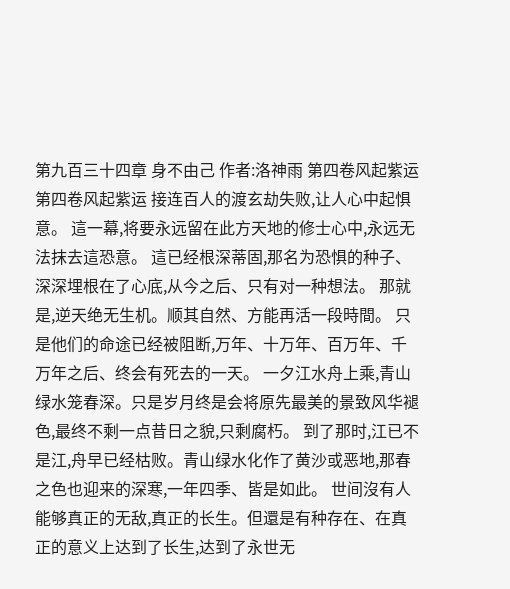第九百三十四章 身不由己 作者:洛神雨 第四卷风起紫运 第四卷风起紫运 接连百人的渡玄劫失败,让人心中起惧意。 這一幕,将要永远留在此方天地的修士心中,永远无法抹去這恐意。 這已经根深蒂固,那名为恐惧的种子、深深埋根在了心底,从今之后、只有对一种想法。 那就是,逆天绝无生机。顺其自然、方能再活一段時間。 只是他们的命途已经被阻断,万年、十万年、百万年、千万年之后、终会有死去的一天。 一夕江水舟上乘,青山绿水笼春深。只是岁月终是会将原先最美的景致风华褪色,最终不剩一点昔日之貌,只剩腐朽。 到了那时,江已不是江,舟早已经枯败。青山绿水化作了黄沙或恶地,那春之色也迎来的深寒,一年四季、皆是如此。 世间沒有人能够真正的无敌,真正的长生。但還是有种存在、在真正的意义上达到了长生,达到了永世无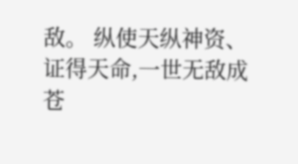敌。 纵使天纵神资、证得天命,一世无敌成苍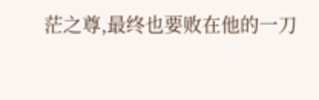茫之尊,最终也要败在他的一刀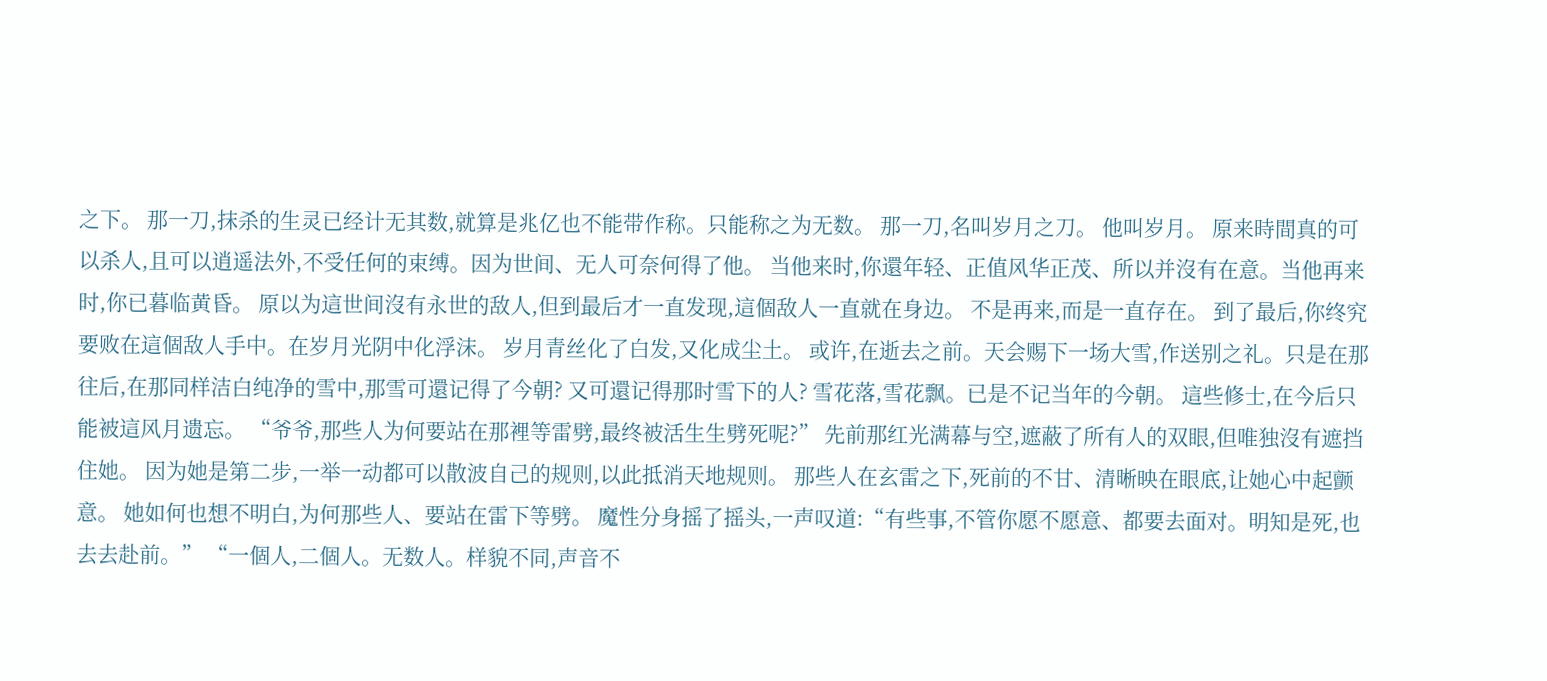之下。 那一刀,抹杀的生灵已经计无其数,就算是兆亿也不能带作称。只能称之为无数。 那一刀,名叫岁月之刀。 他叫岁月。 原来時間真的可以杀人,且可以逍遥法外,不受任何的束缚。因为世间、无人可奈何得了他。 当他来时,你還年轻、正值风华正茂、所以并沒有在意。当他再来时,你已暮临黄昏。 原以为這世间沒有永世的敌人,但到最后才一直发现,這個敌人一直就在身边。 不是再来,而是一直存在。 到了最后,你终究要败在這個敌人手中。在岁月光阴中化浮沫。 岁月青丝化了白发,又化成尘土。 或许,在逝去之前。天会赐下一场大雪,作送别之礼。只是在那往后,在那同样洁白纯净的雪中,那雪可還记得了今朝? 又可還记得那时雪下的人? 雪花落,雪花飘。已是不记当年的今朝。 這些修士,在今后只能被這风月遗忘。 “爷爷,那些人为何要站在那裡等雷劈,最终被活生生劈死呢?” 先前那红光满幕与空,遮蔽了所有人的双眼,但唯独沒有遮挡住她。 因为她是第二步,一举一动都可以散波自己的规则,以此抵消天地规则。 那些人在玄雷之下,死前的不甘、清晰映在眼底,让她心中起颤意。 她如何也想不明白,为何那些人、要站在雷下等劈。 魔性分身摇了摇头,一声叹道:“有些事,不管你愿不愿意、都要去面对。明知是死,也去去赴前。” “一個人,二個人。无数人。样貌不同,声音不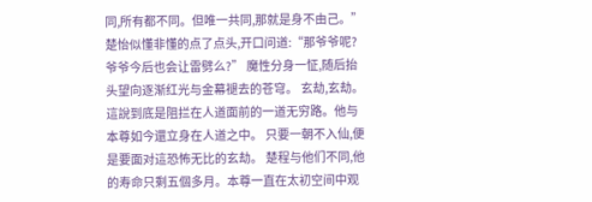同,所有都不同。但唯一共同,那就是身不由己。” 楚怡似懂非懂的点了点头,开口问道:“那爷爷呢?爷爷今后也会让雷劈么?” 魔性分身一怔,随后抬头望向逐渐红光与金幕褪去的苍穹。 玄劫,玄劫。這說到底是阻拦在人道面前的一道无穷路。他与本尊如今還立身在人道之中。 只要一朝不入仙,便是要面对這恐怖无比的玄劫。 楚程与他们不同,他的寿命只剩五個多月。本尊一直在太初空间中观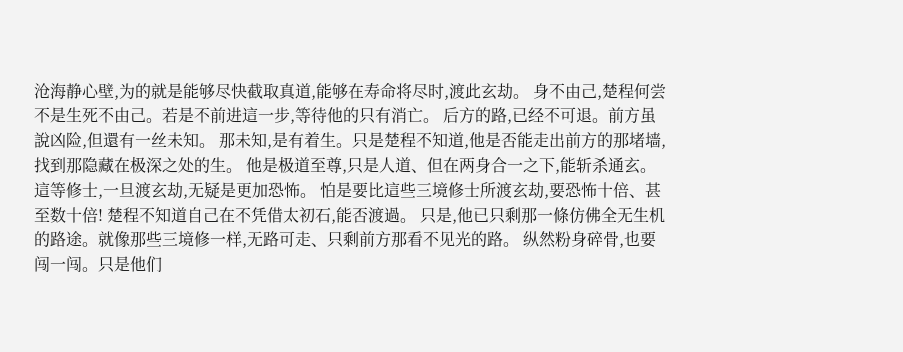沧海静心壁,为的就是能够尽快截取真道,能够在寿命将尽时,渡此玄劫。 身不由己,楚程何尝不是生死不由己。若是不前进這一步,等待他的只有消亡。 后方的路,已经不可退。前方虽說凶险,但還有一丝未知。 那未知,是有着生。只是楚程不知道,他是否能走出前方的那堵墙,找到那隐藏在极深之处的生。 他是极道至尊,只是人道、但在两身合一之下,能斩杀通玄。這等修士,一旦渡玄劫,无疑是更加恐怖。 怕是要比這些三境修士所渡玄劫,要恐怖十倍、甚至数十倍! 楚程不知道自己在不凭借太初石,能否渡過。 只是,他已只剩那一條仿佛全无生机的路途。就像那些三境修一样,无路可走、只剩前方那看不见光的路。 纵然粉身碎骨,也要闯一闯。只是他们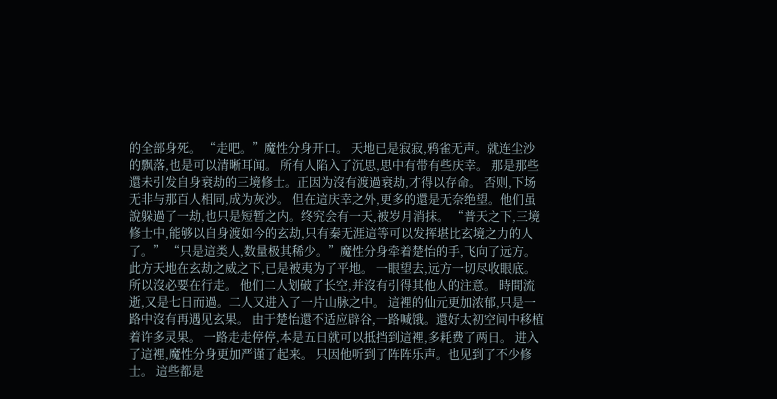的全部身死。 “走吧。”魔性分身开口。 天地已是寂寂,鸦雀无声。就连尘沙的飘落,也是可以清晰耳闻。 所有人陷入了沉思,思中有带有些庆幸。 那是那些還未引发自身衰劫的三境修士。正因为沒有渡過衰劫,才得以存命。 否则,下场无非与那百人相同,成为灰沙。 但在這庆幸之外,更多的還是无奈绝望。他们虽說躲過了一劫,也只是短暂之内。终究会有一天,被岁月消抹。 “普天之下,三境修士中,能够以自身渡如今的玄劫,只有秦无涯這等可以发挥堪比玄境之力的人了。” “只是這类人,数量极其稀少。”魔性分身牵着楚怡的手,飞向了远方。 此方天地在玄劫之威之下,已是被夷为了平地。 一眼望去,远方一切尽收眼底。所以沒必要在行走。 他们二人划破了长空,并沒有引得其他人的注意。 時間流逝,又是七日而過。二人又进入了一片山脉之中。 這裡的仙元更加浓郁,只是一路中沒有再遇见玄果。 由于楚怡還不适应辟谷,一路喊饿。還好太初空间中移植着许多灵果。 一路走走停停,本是五日就可以抵挡到這裡,多耗费了两日。 进入了這裡,魔性分身更加严谨了起来。 只因他听到了阵阵乐声。也见到了不少修士。 這些都是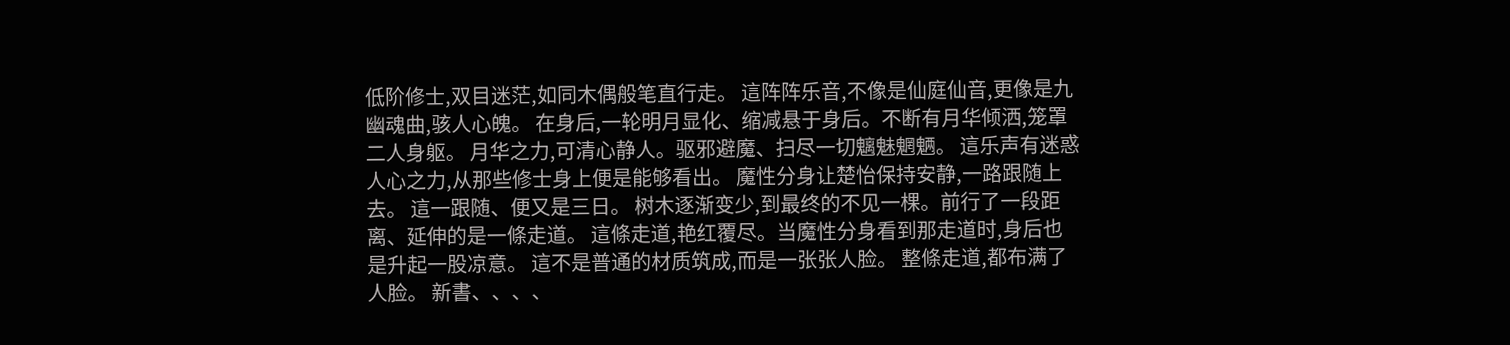低阶修士,双目迷茫,如同木偶般笔直行走。 這阵阵乐音,不像是仙庭仙音,更像是九幽魂曲,骇人心魄。 在身后,一轮明月显化、缩减悬于身后。不断有月华倾洒,笼罩二人身躯。 月华之力,可清心静人。驱邪避魔、扫尽一切魑魅魍魉。 這乐声有迷惑人心之力,从那些修士身上便是能够看出。 魔性分身让楚怡保持安静,一路跟随上去。 這一跟随、便又是三日。 树木逐渐变少,到最终的不见一棵。前行了一段距离、延伸的是一條走道。 這條走道,艳红覆尽。当魔性分身看到那走道时,身后也是升起一股凉意。 這不是普通的材质筑成,而是一张张人脸。 整條走道,都布满了人脸。 新書、、、、